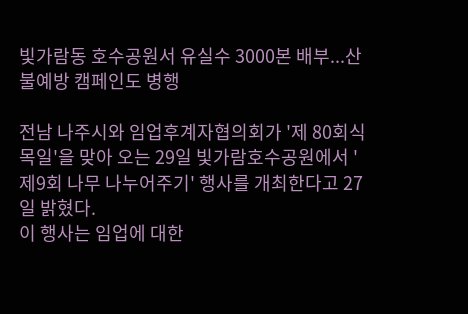빛가람동 호수공원서 유실수 3000본 배부...산불예방 캠페인도 병행

전남 나주시와 임업후계자협의회가 '제 80회식목일'을 맞아 오는 29일 빛가람호수공원에서 '제9회 나무 나누어주기' 행사를 개최한다고 27일 밝혔다.
이 행사는 임업에 대한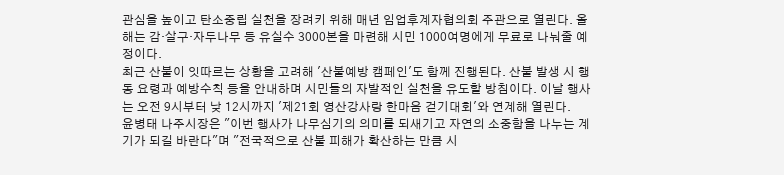관심을 높이고 탄소중립 실천을 장려키 위해 매년 임업후계자협의회 주관으로 열린다. 올해는 감·살구·자두나무 등 유실수 3000본을 마련해 시민 1000여명에게 무료로 나눠줄 예정이다.
최근 산불이 잇따르는 상황을 고려해 '산불예방 캠페인'도 함께 진행된다. 산불 발생 시 행동 요령과 예방수칙 등을 안내하며 시민들의 자발적인 실천을 유도할 방침이다. 이날 행사는 오전 9시부터 낮 12시까지 '제21회 영산강사랑 한마음 걷기대회'와 연계해 열린다.
윤병태 나주시장은 "이번 행사가 나무심기의 의미를 되새기고 자연의 소중함을 나누는 계기가 되길 바란다"며 "전국적으로 산불 피해가 확산하는 만큼 시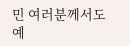민 여러분께서도 예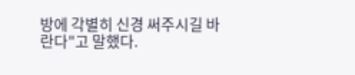방에 각별히 신경 써주시길 바란다"고 말했다.